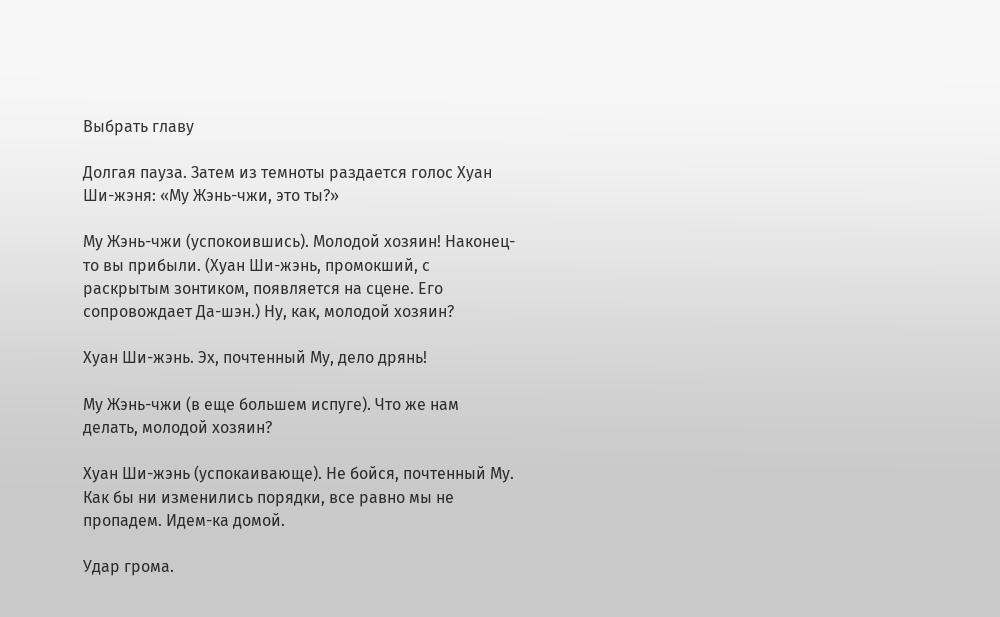Выбрать главу

Долгая пауза. Затем из темноты раздается голос Хуан Ши-жэня: «Му Жэнь-чжи, это ты?»

Му Жэнь-чжи (успокоившись). Молодой хозяин! Наконец-то вы прибыли. (Хуан Ши-жэнь, промокший, с раскрытым зонтиком, появляется на сцене. Его сопровождает Да-шэн.) Ну, как, молодой хозяин?

Хуан Ши-жэнь. Эх, почтенный Му, дело дрянь!

Му Жэнь-чжи (в еще большем испуге). Что же нам делать, молодой хозяин?

Хуан Ши-жэнь (успокаивающе). Не бойся, почтенный Му. Как бы ни изменились порядки, все равно мы не пропадем. Идем-ка домой.

Удар грома.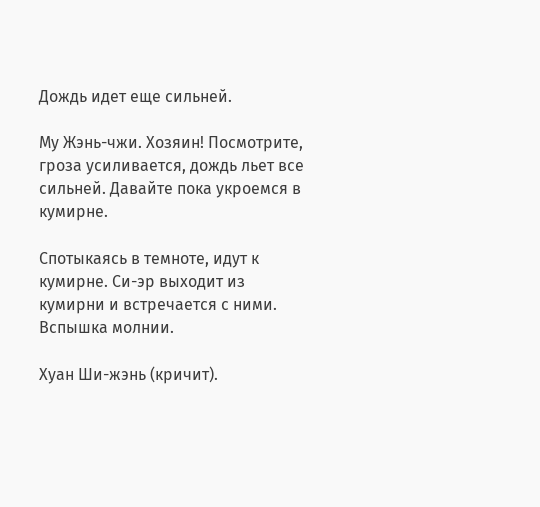Дождь идет еще сильней.

Му Жэнь-чжи. Хозяин! Посмотрите, гроза усиливается, дождь льет все сильней. Давайте пока укроемся в кумирне.

Спотыкаясь в темноте, идут к кумирне. Си-эр выходит из кумирни и встречается с ними. Вспышка молнии.

Хуан Ши-жэнь (кричит).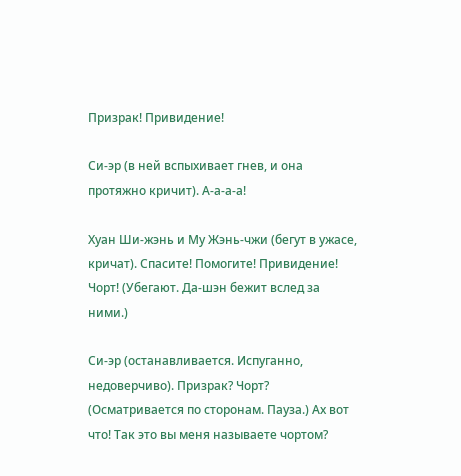Призрак! Привидение!

Си-эр (в ней вспыхивает гнев, и она протяжно кричит). А-а-а-а!

Хуан Ши-жэнь и Му Жэнь-чжи (бегут в ужасе, кричат). Спасите! Помогите! Привидение! Чорт! (Убегают. Да-шэн бежит вслед за ними.)

Си-эр (останавливается. Испуганно, недоверчиво). Призрак? Чорт? (Осматривается по сторонам. Пауза.) Ах вот что! Так это вы меня называете чортом?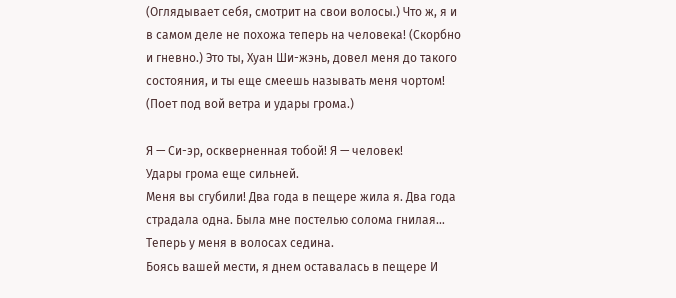(Оглядывает себя, смотрит на свои волосы.) Что ж, я и в самом деле не похожа теперь на человека! (Скорбно и гневно.) Это ты, Хуан Ши-жэнь, довел меня до такого состояния, и ты еще смеешь называть меня чортом! (Поет под вой ветра и удары грома.)

Я — Си-эр, оскверненная тобой! Я — человек!                  Удары грома еще сильней.
Меня вы сгубили! Два года в пещере жила я. Два года страдала одна. Была мне постелью солома гнилая… Теперь у меня в волосах седина.
Боясь вашей мести, я днем оставалась в пещере И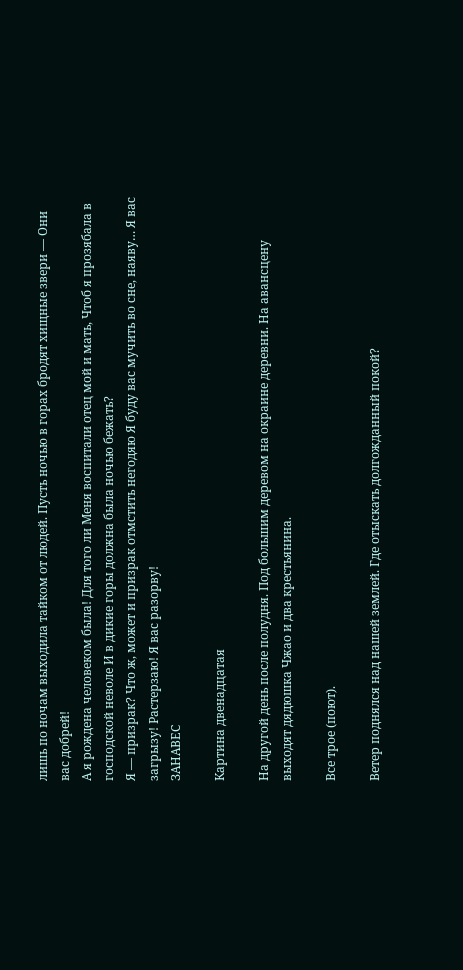лишь по ночам выходила тайком от людей. Пусть ночью в горах бродят хищные звери — Они вас добрей!
А я рождена человеком была! Для того ли Меня воспитали отец мой и мать, Чтоб я прозябала в господской неволе И в дикие горы должна была ночью бежать?
Я — призрак? Что ж, может и призрак отмстить негодяю Я буду вас мучить во сне, наяву… Я вас загрызу! Растерзаю! Я вас разорву!
ЗАНАВЕС

Картина двенадцатая

На другой день после полудня. Под большим деревом на окраине деревни. На авансцену выходят дядюшка Чжао и два крестьянина.

Все трое (поют).

Ветер поднялся над нашей землей. Где отыскать долгожданный покой?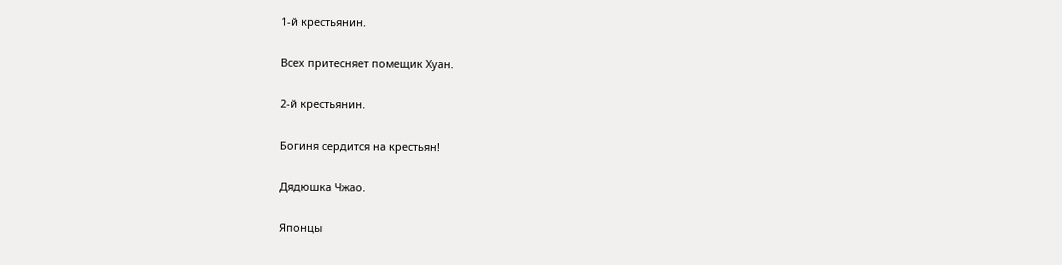1-й крестьянин.

Всех притесняет помещик Хуан.

2-й крестьянин.

Богиня сердится на крестьян!

Дядюшка Чжао.

Японцы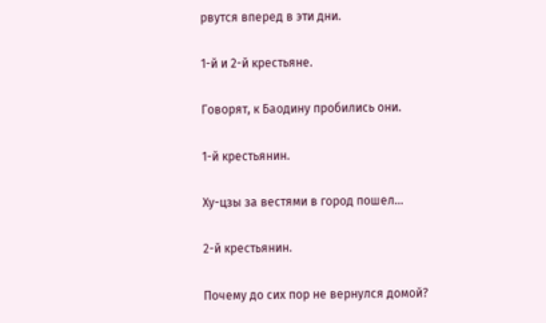рвутся вперед в эти дни.

1-й и 2-й крестьяне.

Говорят, к Баодину пробились они.

1-й крестьянин.

Ху-цзы за вестями в город пошел…

2-й крестьянин.

Почему до сих пор не вернулся домой?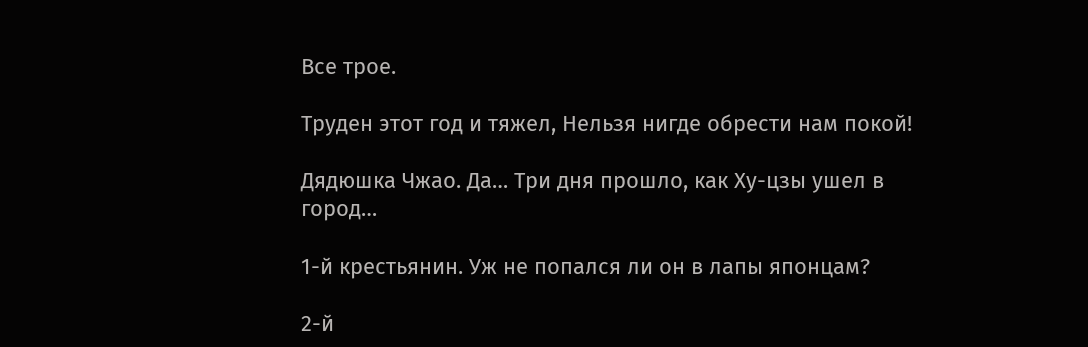Все трое.

Труден этот год и тяжел, Нельзя нигде обрести нам покой!

Дядюшка Чжао. Да… Три дня прошло, как Ху-цзы ушел в город…

1-й крестьянин. Уж не попался ли он в лапы японцам?

2-й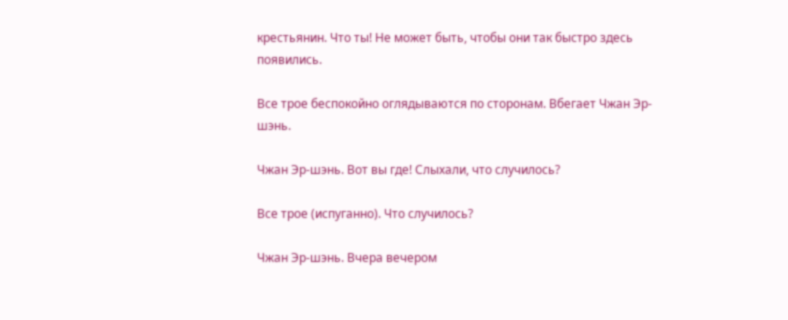крестьянин. Что ты! Не может быть, чтобы они так быстро здесь появились.

Все трое беспокойно оглядываются по сторонам. Вбегает Чжан Эр-шэнь.

Чжан Эр-шэнь. Вот вы где! Слыхали, что случилось?

Все трое (испуганно). Что случилось?

Чжан Эр-шэнь. Вчера вечером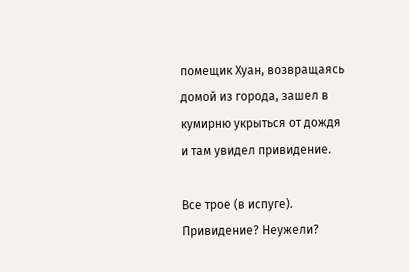помещик Хуан, возвращаясь домой из города, зашел в кумирню укрыться от дождя и там увидел привидение.

Все трое (в испуге). Привидение? Неужели?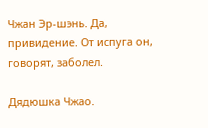Чжан Эр-шэнь. Да, привидение. От испуга он, говорят, заболел.

Дядюшка Чжао.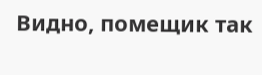Видно, помещик так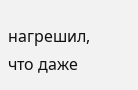нагрешил, что даже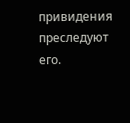привидения преследуют его.